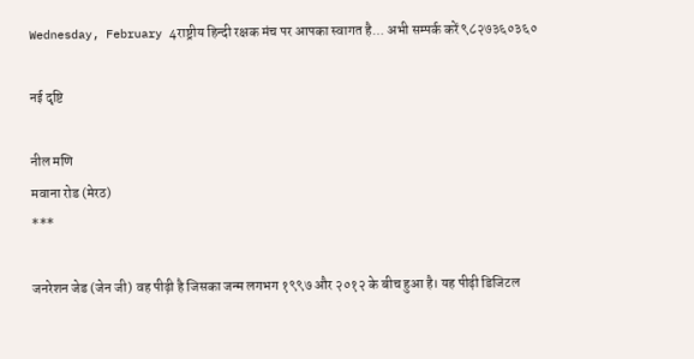Wednesday, February 4राष्ट्रीय हिन्दी रक्षक मंच पर आपका स्वागत है... अभी सम्पर्क करें ९८२७३६०३६०

नई दृष्टि

नील मणि
मवाना रोड (मेरठ)
***

जनरेशन जेड (जेन जी) वह पीढ़ी है जिसका जन्म लगभग १९९७ और २०१२ के बीच हुआ है। यह पीढ़ी डिजिटल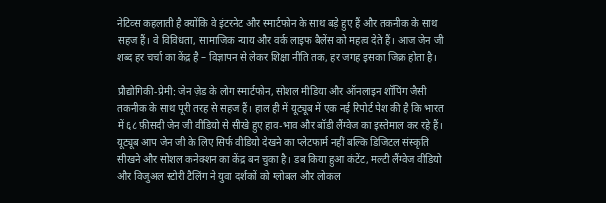नेटिव्स कहलाती है क्योंकि वे इंटरनेट और स्मार्टफोन के साथ बड़े हुए हैं और तकनीक के साथ सहज हैं। वे विविधता, सामाजिक न्याय और वर्क लाइफ बैलेंस को महत्व देते हैं। आज जेन जी शब्द हर चर्चा का केंद्र है – विज्ञापन से लेकर शिक्षा नीति तक, हर जगह इसका जिक्र होता है।

प्रौद्योगिकी-प्रेमी: जेन ज़ेड के लोग स्मार्टफोन, सोशल मीडिया और ऑनलाइन शॉपिंग जैसी तकनीक के साथ पूरी तरह से सहज हैं। हाल ही में यूट्यूब में एक नई रिपोर्ट पेश की है कि भारत में ६८ फ़ीसदी जेन जी वीडियो से सीखे हुए हाव-भाव और बॉडी लैंग्वेज का इस्तेमाल कर रहे हैं। यूट्यूब आप जेन जी के लिए सिर्फ वीडियो देखने का प्लेटफार्म नहीं बल्कि डिजिटल संस्कृति सीखने और सोशल कनेक्शन का केंद्र बन चुका है। डब किया हुआ कंटेंट, मल्टी लैंग्वेज वीडियो और विजुअल स्टोरी टैलिंग ने युवा दर्शकों को ग्लोबल और लोकल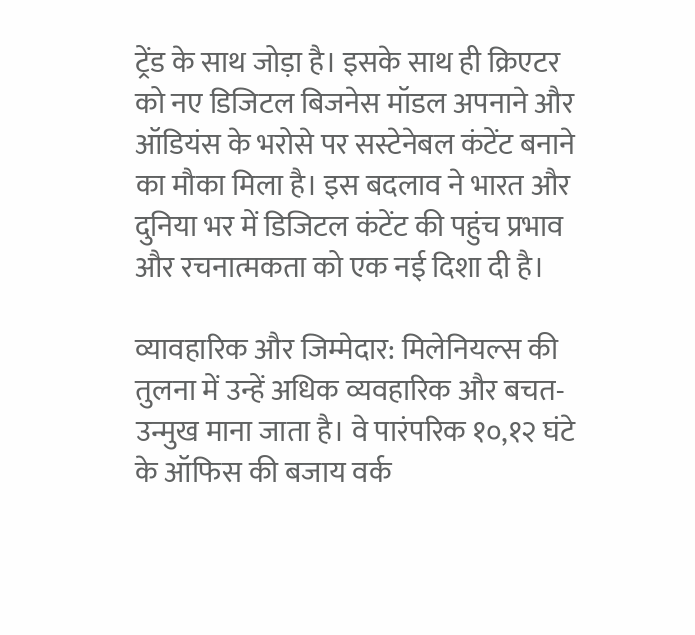ट्रेंड के साथ जोड़ा है। इसके साथ ही क्रिएटर को नए डिजिटल बिजनेस मॉडल अपनाने और ऑडियंस के भरोसे पर सस्टेनेबल कंटेंट बनाने का मौका मिला है। इस बदलाव ने भारत और दुनिया भर में डिजिटल कंटेंट की पहुंच प्रभाव और रचनात्मकता को एक नई दिशा दी है।

व्यावहारिक और जिम्मेदार: मिलेनियल्स की तुलना में उन्हें अधिक व्यवहारिक और बचत-उन्मुख माना जाता है। वे पारंपरिक १०,१२ घंटे के ऑफिस की बजाय वर्क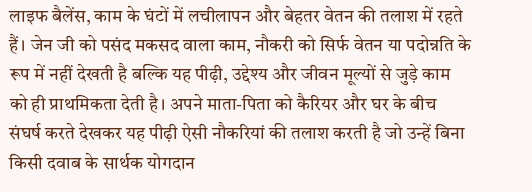लाइफ बैलेंस, काम के घंटों में लचीलापन और बेहतर वेतन की तलाश में रहते हैं। जेन जी को पसंद मकसद वाला काम, नौकरी को सिर्फ वेतन या पदोन्नति के रूप में नहीं देखती है बल्कि यह पीढ़ी, उद्देश्य और जीवन मूल्यों से जुड़े काम को ही प्राथमिकता देती है। अपने माता-पिता को कैरियर और घर के बीच संघर्ष करते देखकर यह पीढ़ी ऐसी नौकरियां की तलाश करती है जो उन्हें बिना किसी दवाब के सार्थक योगदान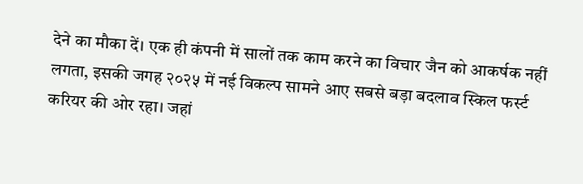देने का मौका दें। एक ही कंपनी में सालों तक काम करने का विचार जैन को आकर्षक नहीं लगता, इसकी जगह २०२५ में नई विकल्प सामने आए सबसे बड़ा बदलाव स्किल फर्स्ट करियर की ओर रहा। जहां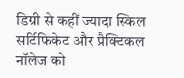डिग्री से कहीं ज्यादा स्किल सर्टिफिकेट और प्रैक्टिकल नॉलेज को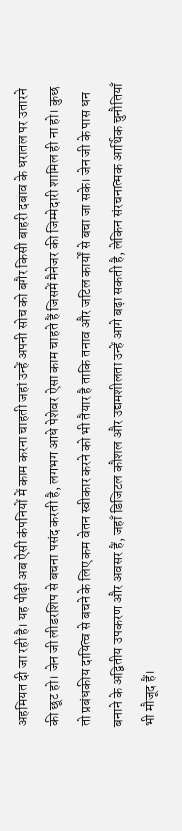अहमियत दी जा रही है। यह पीढ़ी अब ऐसी कंपनियों में काम करना चाहती जहां उन्हें अपनी सोच को बगैर किसी बाहरी दबाव के धरातल पर उतारने की छूट हो। जेन जी लीडरशिप से बचना पसंद करती है, लगभग आधे पेशेवर ऐसा काम चाहते हैं जिसमें मैनेजर की जिम्मेदारी शामिल ही ना हो। कुछ तो प्रबंधकीय दायित्व से बचने के लिए कम वेतन स्वीकार करने को भी तैयार है ताकि तनाव और जटिल कार्यों से बचा जा सके। जेन जी के पास धन बनाने के अद्वितीय उपकरण और अवसर हैं, जहाँ डिजिटल कौशल और उद्यमशीलता उन्हें आगे बढ़ा सकती है, लेकिन संरचनात्मक आर्थिक चुनौतियाँ भी मौजूद हैं।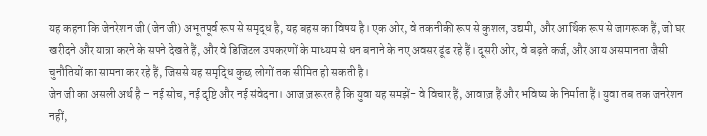यह कहना कि जेनरेशन जी (जेन जी) अभूतपूर्व रूप से समृद्ध है, यह बहस का विषय है। एक ओर, वे तकनीकी रूप से कुशल, उद्यमी, और आर्थिक रूप से जागरूक हैं, जो घर खरीदने और यात्रा करने के सपने देखते हैं, और वे डिजिटल उपकरणों के माध्यम से धन बनाने के नए अवसर ढूंढ रहे हैं। दूसरी ओर, वे बढ़ते कर्ज, और आय असमानता जैसी चुनौतियों का सामना कर रहे हैं, जिससे यह समृद्धि कुछ लोगों तक सीमित हो सकती है।
जेन जी का असली अर्थ है – नई सोच, नई दृष्टि और नई संवेदना। आज ज़रूरत है कि युवा यह समझें- वे विचार हैं, आवाज़ हैं और भविष्य के निर्माता हैं। युवा तब तक जनरेशन नहीं,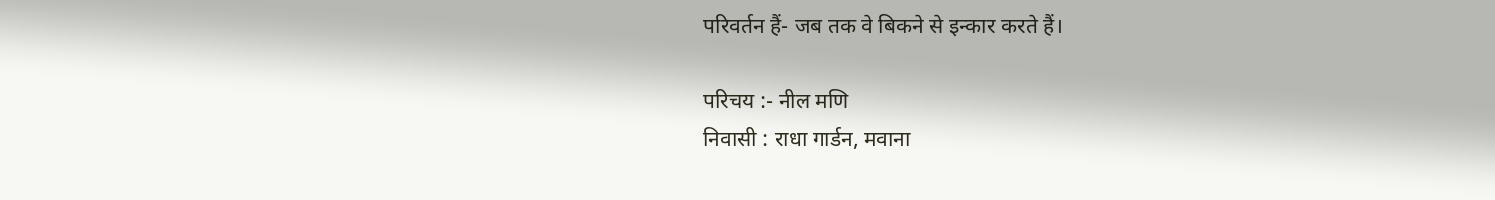परिवर्तन हैं- जब तक वे बिकने से इन्कार करते हैं।

परिचय :- नील मणि
निवासी : राधा गार्डन, मवाना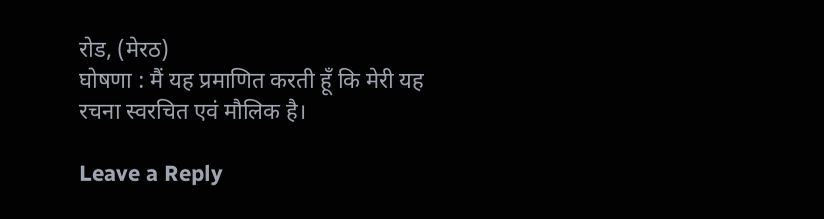रोड, (मेरठ)
घोषणा : मैं यह प्रमाणित करती हूँ कि मेरी यह रचना स्वरचित एवं मौलिक है।

Leave a Reply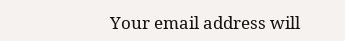Your email address will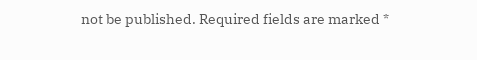not be published. Required fields are marked *